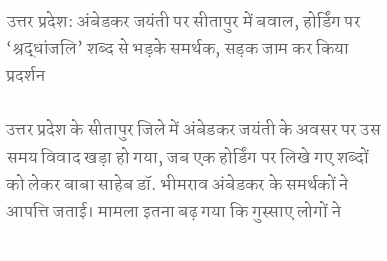उत्तर प्रदेश: अंबेडकर जयंती पर सीतापुर में बवाल, होर्डिंग पर ‘श्रद्धांजलि’ शब्द से भड़के समर्थक, सड़क जाम कर किया प्रदर्शन

उत्तर प्रदेश के सीतापुर जिले में अंबेडकर जयंती के अवसर पर उस समय विवाद खड़ा हो गया, जब एक होर्डिंग पर लिखे गए शब्दों को लेकर बाबा साहेब डॉ. भीमराव अंबेडकर के समर्थकों ने आपत्ति जताई। मामला इतना बढ़ गया कि गुस्साए लोगों ने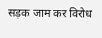सड़क जाम कर विरोध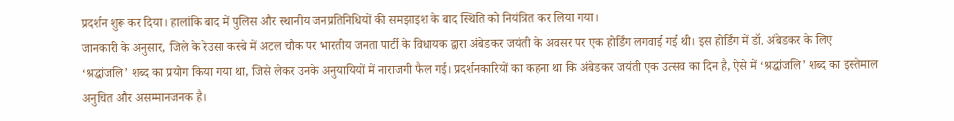प्रदर्शन शुरू कर दिया। हालांकि बाद में पुलिस और स्थानीय जनप्रतिनिधियों की समझाइश के बाद स्थिति को नियंत्रित कर लिया गया।
जानकारी के अनुसार, जिले के रेउसा कस्बे में अटल चौक पर भारतीय जनता पार्टी के विधायक द्वारा अंबेडकर जयंती के अवसर पर एक होर्डिंग लगवाई गई थी। इस होर्डिंग में डॉ. अंबेडकर के लिए ‘श्रद्धांजलि’ शब्द का प्रयोग किया गया था, जिसे लेकर उनके अनुयायियों में नाराजगी फैल गई। प्रदर्शनकारियों का कहना था कि अंबेडकर जयंती एक उत्सव का दिन है, ऐसे में ‘श्रद्धांजलि’ शब्द का इस्तेमाल अनुचित और असम्मानजनक है।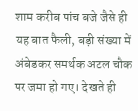शाम करीब पांच बजे जैसे ही यह बात फैली, बड़ी संख्या में अंबेडकर समर्थक अटल चौक पर जमा हो गए। देखते ही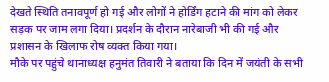देखते स्थिति तनावपूर्ण हो गई और लोगों ने होर्डिंग हटाने की मांग को लेकर सड़क पर जाम लगा दिया। प्रदर्शन के दौरान नारेबाजी भी की गई और प्रशासन के खिलाफ रोष व्यक्त किया गया।
मौके पर पहुंचे थानाध्यक्ष हनुमंत तिवारी ने बताया कि दिन में जयंती के सभी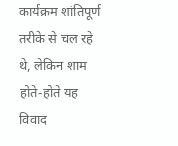कार्यक्रम शांतिपूर्ण तरीके से चल रहे थे, लेकिन शाम होते-होते यह विवाद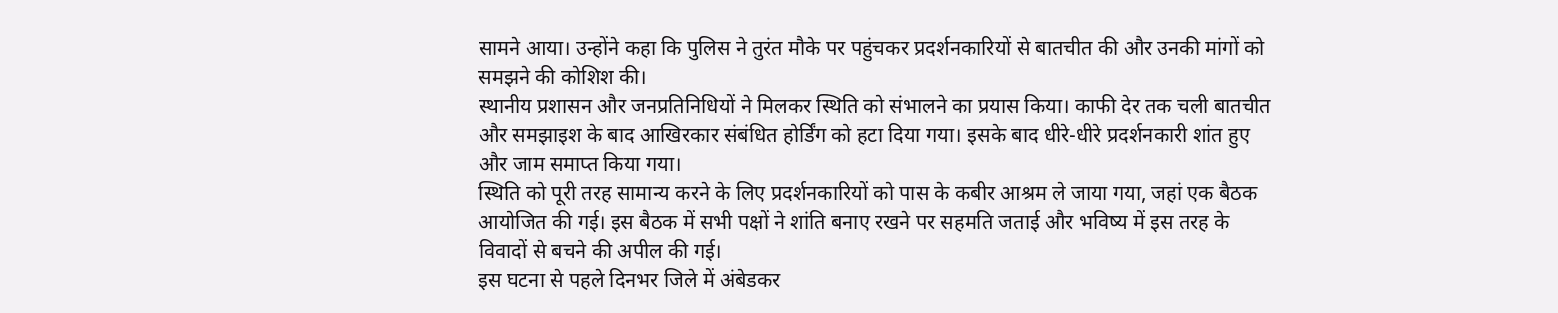सामने आया। उन्होंने कहा कि पुलिस ने तुरंत मौके पर पहुंचकर प्रदर्शनकारियों से बातचीत की और उनकी मांगों को समझने की कोशिश की।
स्थानीय प्रशासन और जनप्रतिनिधियों ने मिलकर स्थिति को संभालने का प्रयास किया। काफी देर तक चली बातचीत और समझाइश के बाद आखिरकार संबंधित होर्डिंग को हटा दिया गया। इसके बाद धीरे-धीरे प्रदर्शनकारी शांत हुए और जाम समाप्त किया गया।
स्थिति को पूरी तरह सामान्य करने के लिए प्रदर्शनकारियों को पास के कबीर आश्रम ले जाया गया, जहां एक बैठक आयोजित की गई। इस बैठक में सभी पक्षों ने शांति बनाए रखने पर सहमति जताई और भविष्य में इस तरह के विवादों से बचने की अपील की गई।
इस घटना से पहले दिनभर जिले में अंबेडकर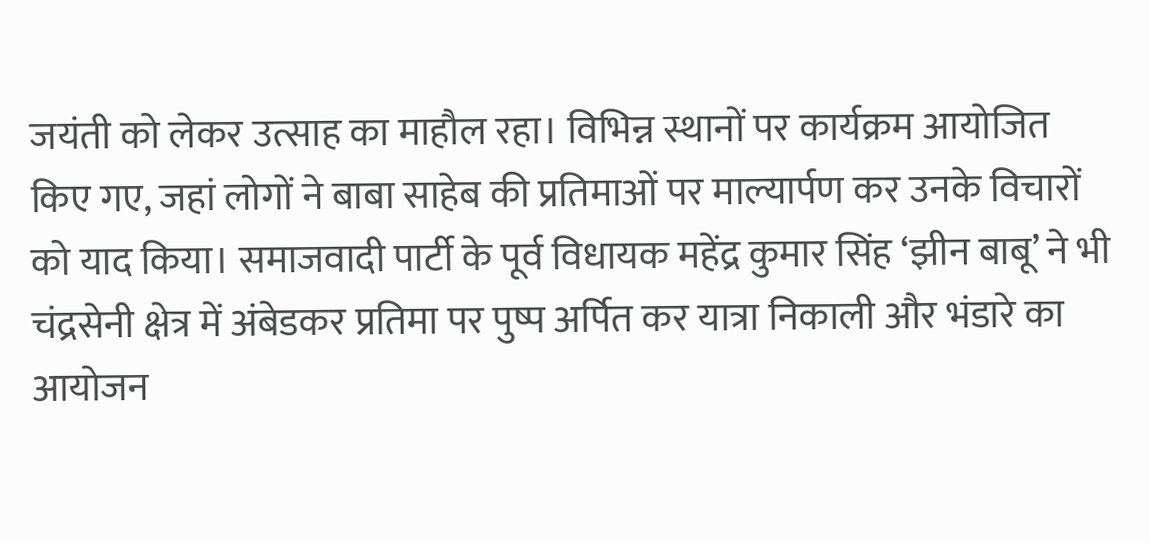जयंती को लेकर उत्साह का माहौल रहा। विभिन्न स्थानों पर कार्यक्रम आयोजित किए गए, जहां लोगों ने बाबा साहेब की प्रतिमाओं पर माल्यार्पण कर उनके विचारों को याद किया। समाजवादी पार्टी के पूर्व विधायक महेंद्र कुमार सिंह ‘झीन बाबू’ ने भी चंद्रसेनी क्षेत्र में अंबेडकर प्रतिमा पर पुष्प अर्पित कर यात्रा निकाली और भंडारे का आयोजन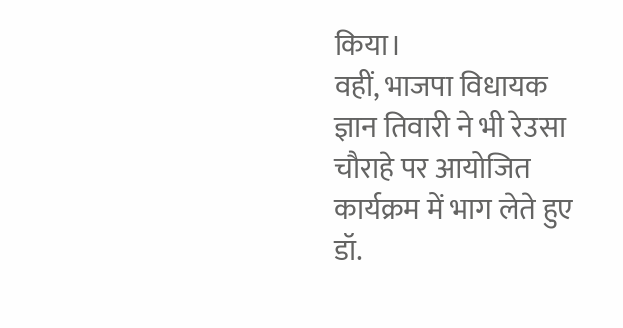किया।
वहीं, भाजपा विधायक ज्ञान तिवारी ने भी रेउसा चौराहे पर आयोजित कार्यक्रम में भाग लेते हुए डॉ.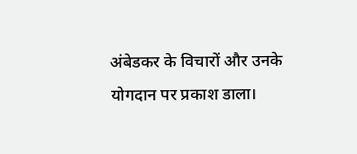अंबेडकर के विचारों और उनके योगदान पर प्रकाश डाला।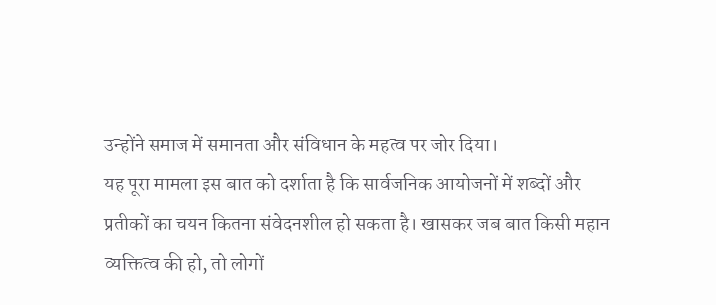उन्होंने समाज में समानता और संविधान के महत्व पर जोर दिया।
यह पूरा मामला इस बात को दर्शाता है कि सार्वजनिक आयोजनों में शब्दों और प्रतीकों का चयन कितना संवेदनशील हो सकता है। खासकर जब बात किसी महान व्यक्तित्व की हो, तो लोगों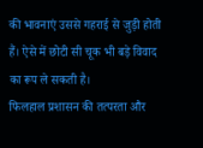की भावनाएं उससे गहराई से जुड़ी होती हैं। ऐसे में छोटी सी चूक भी बड़े विवाद का रूप ले सकती है।
फिलहाल प्रशासन की तत्परता और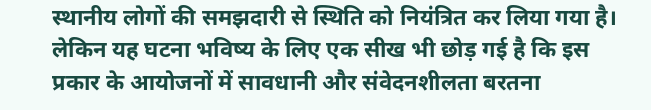स्थानीय लोगों की समझदारी से स्थिति को नियंत्रित कर लिया गया है। लेकिन यह घटना भविष्य के लिए एक सीख भी छोड़ गई है कि इस प्रकार के आयोजनों में सावधानी और संवेदनशीलता बरतना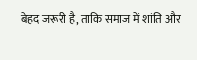बेहद जरूरी है, ताकि समाज में शांति और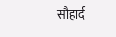सौहार्द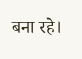बना रहे।